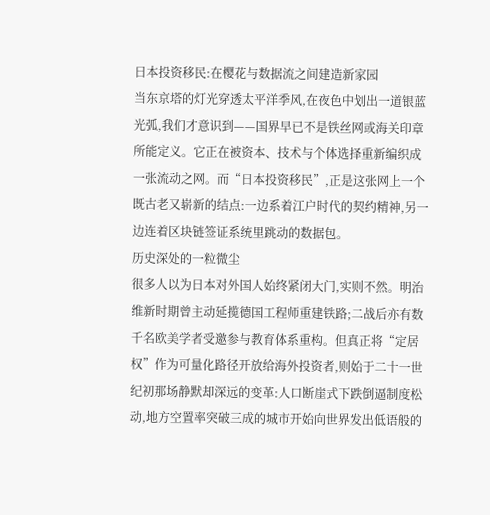日本投资移民:在樱花与数据流之间建造新家园
当东京塔的灯光穿透太平洋季风,在夜色中划出一道银蓝光弧,我们才意识到——国界早已不是铁丝网或海关印章所能定义。它正在被资本、技术与个体选择重新编织成一张流动之网。而“日本投资移民”,正是这张网上一个既古老又崭新的结点:一边系着江户时代的契约精神,另一边连着区块链签证系统里跳动的数据包。
历史深处的一粒微尘
很多人以为日本对外国人始终紧闭大门,实则不然。明治维新时期曾主动延揽德国工程师重建铁路;二战后亦有数千名欧美学者受邀参与教育体系重构。但真正将“定居权”作为可量化路径开放给海外投资者,则始于二十一世纪初那场静默却深远的变革:人口断崖式下跌倒逼制度松动,地方空置率突破三成的城市开始向世界发出低语般的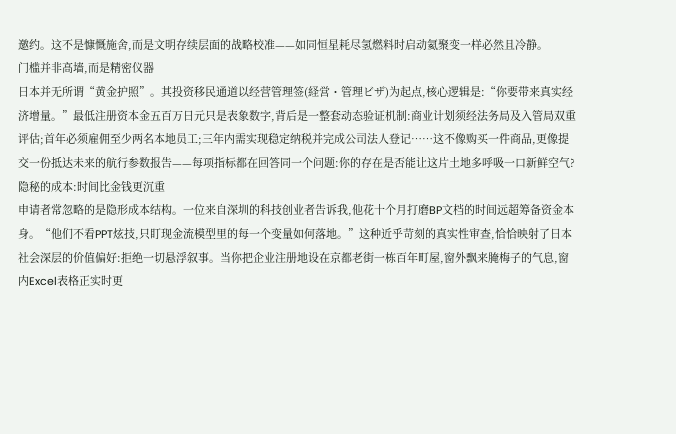邀约。这不是慷慨施舍,而是文明存续层面的战略校准——如同恒星耗尽氢燃料时启动氦聚变一样必然且冷静。
门槛并非高墙,而是精密仪器
日本并无所谓“黄金护照”。其投资移民通道以经营管理签(経営・管理ビザ)为起点,核心逻辑是:“你要带来真实经济增量。”最低注册资本金五百万日元只是表象数字,背后是一整套动态验证机制:商业计划须经法务局及入管局双重评估;首年必须雇佣至少两名本地员工;三年内需实现稳定纳税并完成公司法人登记……这不像购买一件商品,更像提交一份抵达未来的航行参数报告——每项指标都在回答同一个问题:你的存在是否能让这片土地多呼吸一口新鲜空气?
隐秘的成本:时间比金钱更沉重
申请者常忽略的是隐形成本结构。一位来自深圳的科技创业者告诉我,他花十个月打磨BP文档的时间远超筹备资金本身。“他们不看PPT炫技,只盯现金流模型里的每一个变量如何落地。”这种近乎苛刻的真实性审查,恰恰映射了日本社会深层的价值偏好:拒绝一切悬浮叙事。当你把企业注册地设在京都老街一栋百年町屋,窗外飘来腌梅子的气息,窗内Excel表格正实时更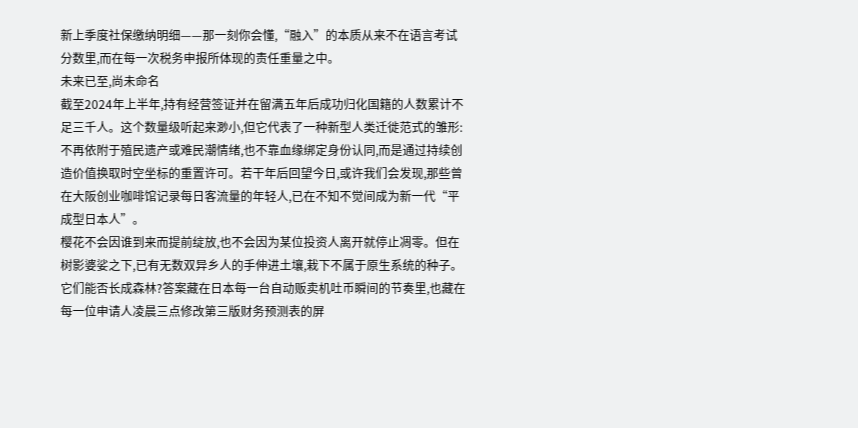新上季度社保缴纳明细——那一刻你会懂,“融入”的本质从来不在语言考试分数里,而在每一次税务申报所体现的责任重量之中。
未来已至,尚未命名
截至2024年上半年,持有经营签证并在留满五年后成功归化国籍的人数累计不足三千人。这个数量级听起来渺小,但它代表了一种新型人类迁徙范式的雏形:不再依附于殖民遗产或难民潮情绪,也不靠血缘绑定身份认同,而是通过持续创造价值换取时空坐标的重置许可。若干年后回望今日,或许我们会发现,那些曾在大阪创业咖啡馆记录每日客流量的年轻人,已在不知不觉间成为新一代“平成型日本人”。
樱花不会因谁到来而提前绽放,也不会因为某位投资人离开就停止凋零。但在树影婆娑之下,已有无数双异乡人的手伸进土壤,栽下不属于原生系统的种子。它们能否长成森林?答案藏在日本每一台自动贩卖机吐币瞬间的节奏里,也藏在每一位申请人凌晨三点修改第三版财务预测表的屏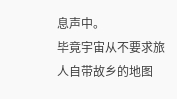息声中。
毕竟宇宙从不要求旅人自带故乡的地图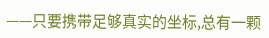——只要携带足够真实的坐标,总有一颗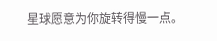星球愿意为你旋转得慢一点。